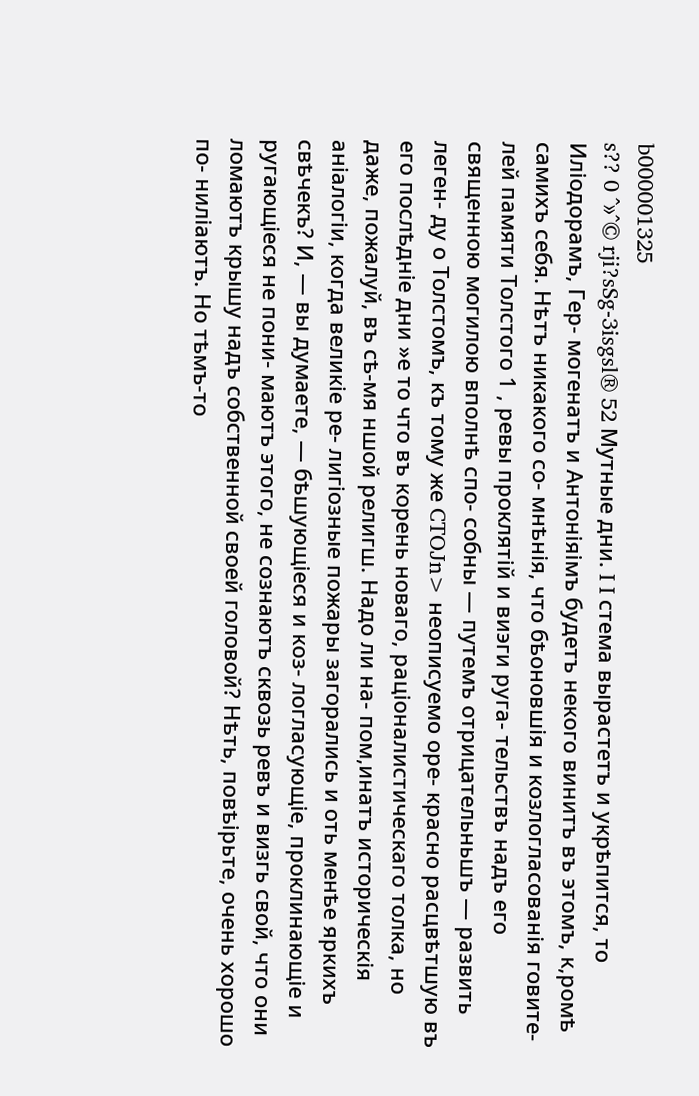b000001325
s?? 0 ^»^© rji?sSg-3isgsl® 52 Мутные дни. I I стема вырастетъ и укрѣпится, то Иліодорамъ, Гер- могенатъ и Антоніяімъ будетъ некого винитъ въ этомъ, к,ромѣ самихъ себя. Нѣтъ никакого со- мнѣнія, что бѣоновшія и козлогласованія говите- лей памяти Толстого 1 , ревы проклятій и виэги руга- тельствъ надъ его священною могилою вполнѣ спо- собны — путемъ отрицательньшъ — развить леген- ду о Толстомъ, къ тому же CTOJn> неописуемо оре- красно расцвѣтшую въ его послѣдніе дни »е то что въ корень новаго, раціоналистическаго толка, но даже, пожалуй, въ сѣ-мя ншой религш. Надо ли на- пом,инатъ историческія аніалогіи, когда великіе ре- лигіозные пожары загорались и оть менѣе яркихъ свѣчекъ? И, — вы думаете, — бѣшующіеся и коз- логласующіе, проклинающіе и ругающіеся не пони- маютъ этого, не сознаютъ сквозь ревъ и визгь свой, что они ломаютъ крышу надъ собственной своей головой? Нѣть, повѣірьте, очень хорошо по- ниліаютъ. Но тѣмъ-то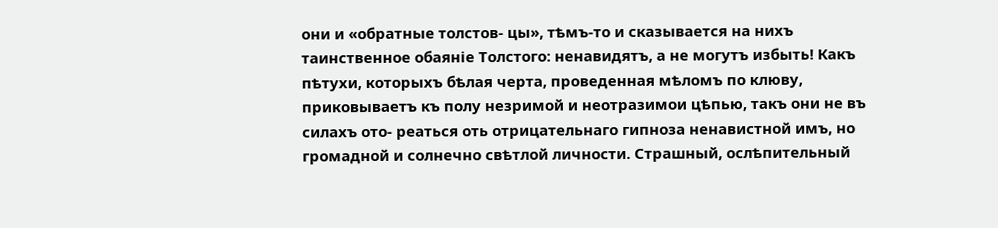они и «обратные толстов- цы», тѣмъ-то и сказывается на нихъ таинственное обаяніе Толстого: ненавидятъ, а не могутъ избыть! Какъ пѣтухи, которыхъ бѣлая черта, проведенная мѣломъ по клюву, приковываетъ къ полу незримой и неотразимои цѣпью, такъ они не въ силахъ ото- реаться оть отрицательнаго гипноза ненавистной имъ, но громадной и солнечно свѣтлой личности. Страшный, ослѣпительный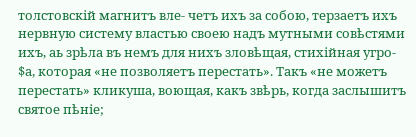толстовскій магнитъ вле- четъ ихъ за собою, терзаетъ ихъ нервную систему властью своею надъ мутными совѣстями ихъ, аь зрѣла въ немъ для нихъ зловѣщая, стихійная угро- $а, которая «не позволяетъ перестать». Такъ «не можетъ перестать» кликуша, воющая, какъ звѣрь, когда заслышитъ святое пѣніе;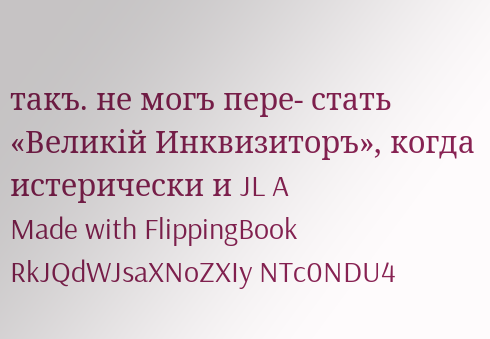такъ. не могъ пере- стать «Великій Инквизиторъ», когда истерически и JL A
Made with FlippingBook
RkJQdWJsaXNoZXIy NTc0NDU4